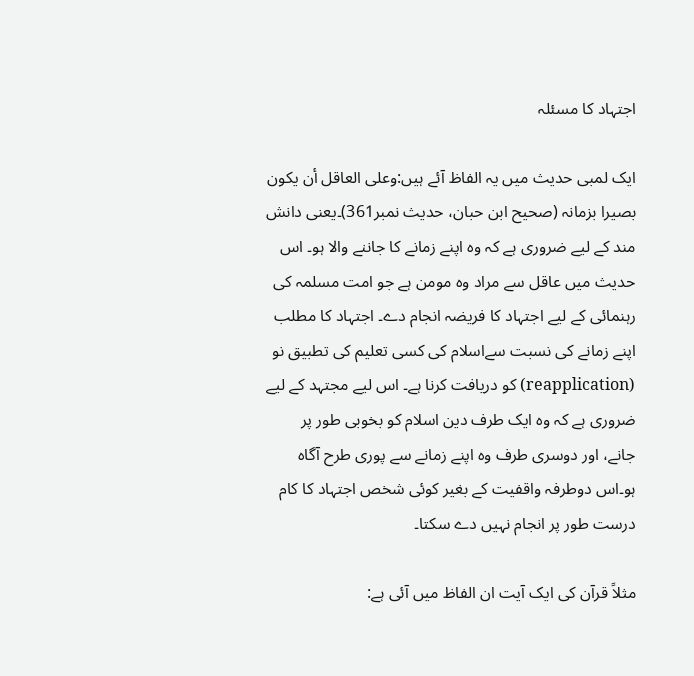اجتہاد کا مسئلہ

ایک لمبی حدیث میں یہ الفاظ آئے ہیں:وعلى العاقل أن یکون بصیرا بزمانہ (صحیح ابن حبان، حدیث نمبر361)۔یعنی دانش مند کے لیے ضروری ہے کہ وہ اپنے زمانے کا جاننے والا ہو۔ اس حدیث میں عاقل سے مراد وہ مومن ہے جو امت مسلمہ کی رہنمائی کے لیے اجتہاد کا فریضہ انجام دے۔ اجتہاد کا مطلب اپنے زمانے کی نسبت سےاسلام کی کسی تعلیم کی تطبیق نو (reapplication) کو دریافت کرنا ہے۔ اس لیے مجتہد کے لیے ضروری ہے کہ وہ ایک طرف دین اسلام کو بخوبی طور پر جانے، اور دوسری طرف وہ اپنے زمانے سے پوری طرح آگاہ ہو۔اس دوطرفہ واقفیت کے بغیر کوئی شخص اجتہاد کا کام درست طور پر انجام نہیں دے سکتا۔

مثلاً قرآن کی ایک آیت ان الفاظ میں آئی ہے: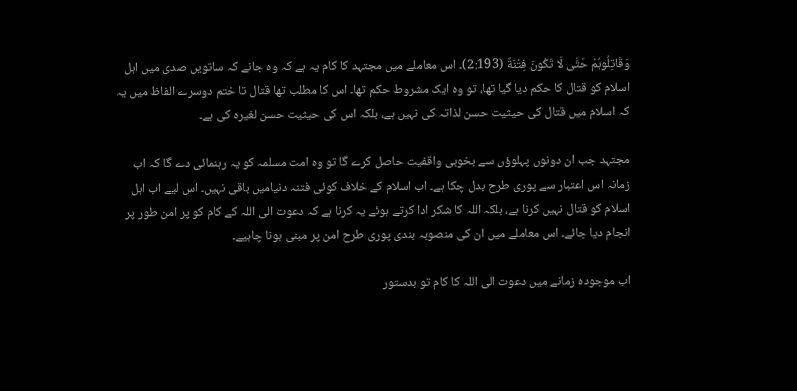وَقَاتِلُوہُمْ حَتَّى لَا تَکُونَ فِتْنَةٌ (2:193)۔ اس معاملے میں مجتہد کا کام یہ ہے کہ وہ جانے کہ ساتویں صدی میں اہل اسلام کو قتال کا حکم دیا گیا تھا، تو وہ ایک مشروط حکم تھا۔ اس کا مطلب تھا قتال تا ختم دوسرے الفاظ میں یہ کہ اسلام میں قتال کی حیثیت حسن لذاتہ کی نہیں ہے، بلکہ اس کی حیثیت حسن لغیرہ کی ہے۔

مجتہد جب ان دونوں پہلوؤں سے بخوبی واقفیت حاصل کرے گا تو وہ امت مسلمہ کو یہ رہنمائی دے گا کہ اب زمانہ اس اعتبار سے پوری طرح بدل چکا ہے۔ اب اسلام کے خلاف کوئی فتنہ دنیامیں باقی نہیں۔ اس لیے اب اہل اسلام کو قتال نہیں کرنا ہے، بلکہ اللہ کا شکر ادا کرتے ہوئے یہ کرنا ہے کہ دعوت الی اللہ کے کام کو پر امن طور پر انجام دیا جائے۔ اس معاملے میں ان کی منصوبہ بندی پوری طرح امن پر مبنی ہونا چاہیے۔

اب موجودہ زمانے میں دعوت الی اللہ کا کام تو بدستور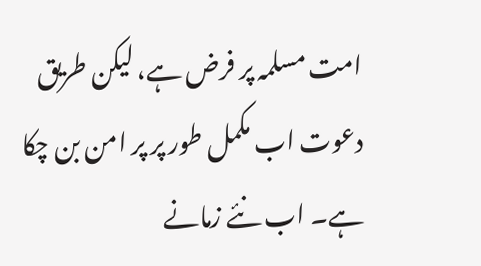امت مسلمہ پر فرض ہے، لیکن طریق دعوت اب مکمل طور پر پر امن بن چکا ہے۔ اب نئے زمانے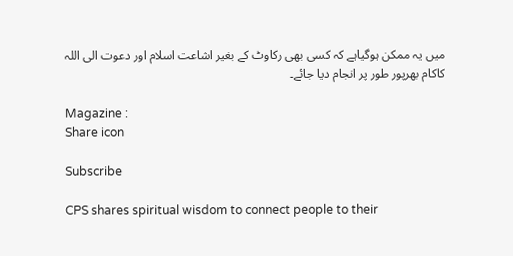میں یہ ممکن ہوگیاہے کہ کسی بھی رکاوٹ کے بغیر اشاعت اسلام اور دعوت الی اللہ کاکام بھرپور طور پر انجام دیا جائے۔

Magazine :
Share icon

Subscribe

CPS shares spiritual wisdom to connect people to their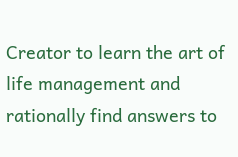Creator to learn the art of life management and rationally find answers to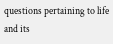questions pertaining to life and its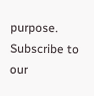purpose. Subscribe to our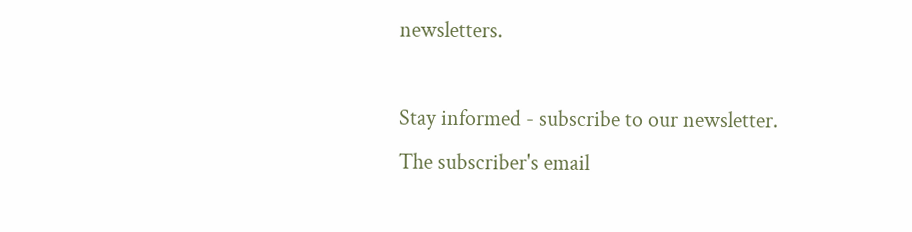newsletters.

Stay informed - subscribe to our newsletter.
The subscriber's email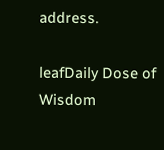address.

leafDaily Dose of Wisdom